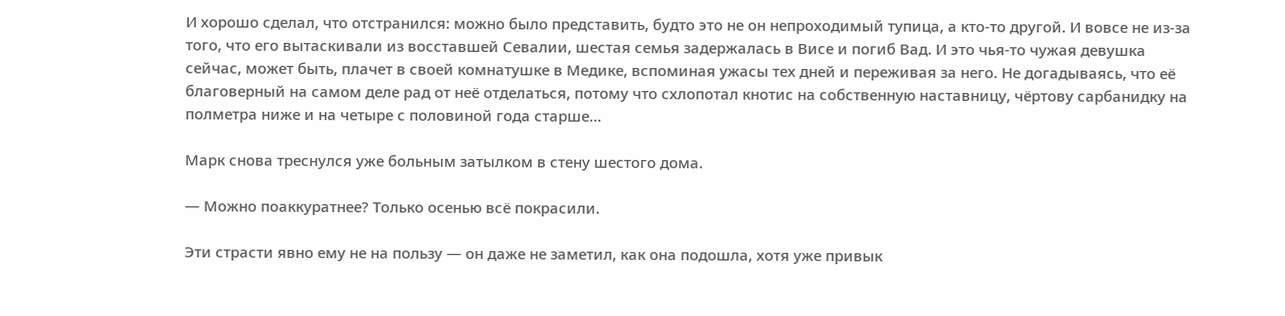И хорошо сделал, что отстранился: можно было представить, будто это не он непроходимый тупица, а кто-то другой. И вовсе не из-за того, что его вытаскивали из восставшей Севалии, шестая семья задержалась в Висе и погиб Вад. И это чья-то чужая девушка сейчас, может быть, плачет в своей комнатушке в Медике, вспоминая ужасы тех дней и переживая за него. Не догадываясь, что её благоверный на самом деле рад от неё отделаться, потому что схлопотал кнотис на собственную наставницу, чёртову сарбанидку на полметра ниже и на четыре с половиной года старше…

Марк снова треснулся уже больным затылком в стену шестого дома.

— Можно поаккуратнее? Только осенью всё покрасили.

Эти страсти явно ему не на пользу — он даже не заметил, как она подошла, хотя уже привык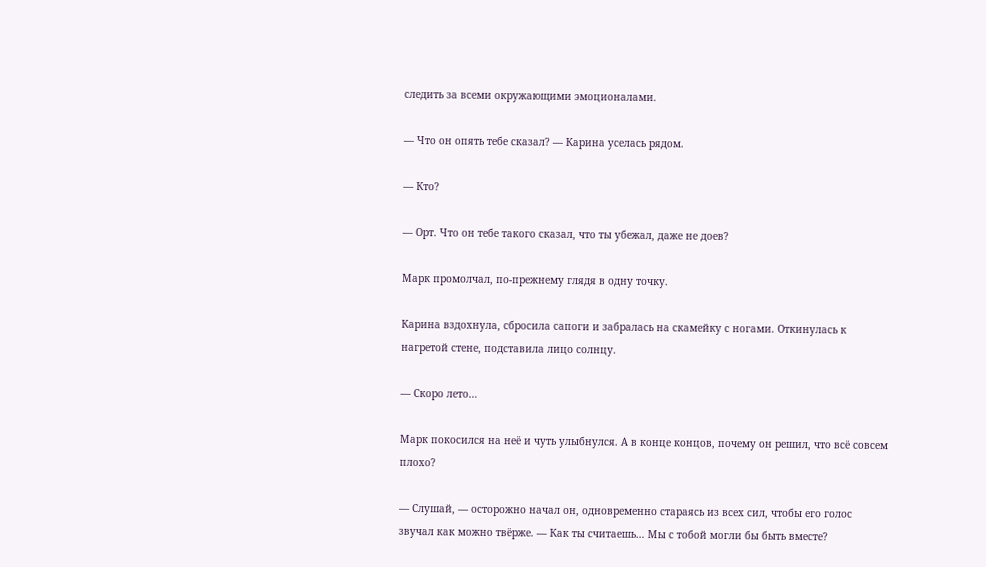следить за всеми окружающими эмоционалами.

— Что он опять тебе сказал? — Карина уселась рядом.

— Кто?

— Орт. Что он тебе такого сказал, что ты убежал, даже не доев?

Марк промолчал, по-прежнему глядя в одну точку.

Карина вздохнула, сбросила сапоги и забралась на скамейку с ногами. Откинулась к нагретой стене, подставила лицо солнцу.

— Скоро лето…

Марк покосился на неё и чуть улыбнулся. А в конце концов, почему он решил, что всё совсем плохо?

— Слушай, — осторожно начал он, одновременно стараясь из всех сил, чтобы его голос звучал как можно твёрже. — Как ты считаешь… Мы с тобой могли бы быть вместе?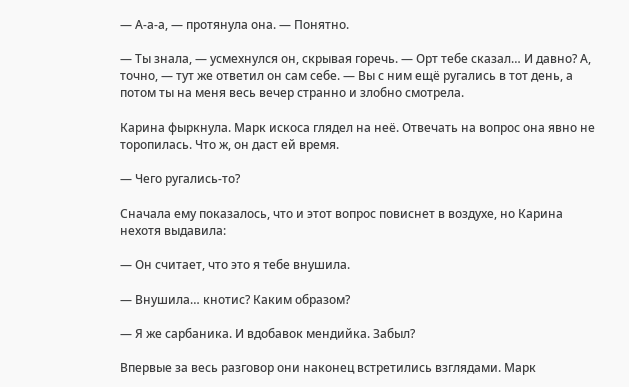— А-а-а, — протянула она. — Понятно.

— Ты знала, — усмехнулся он, скрывая горечь. — Орт тебе сказал… И давно? А, точно, — тут же ответил он сам себе. — Вы с ним ещё ругались в тот день, а потом ты на меня весь вечер странно и злобно смотрела.

Карина фыркнула. Марк искоса глядел на неё. Отвечать на вопрос она явно не торопилась. Что ж, он даст ей время.

— Чего ругались-то?

Сначала ему показалось, что и этот вопрос повиснет в воздухе, но Карина нехотя выдавила:

— Он считает, что это я тебе внушила.

— Внушила… кнотис? Каким образом?

— Я же сарбаника. И вдобавок мендийка. Забыл?

Впервые за весь разговор они наконец встретились взглядами. Марк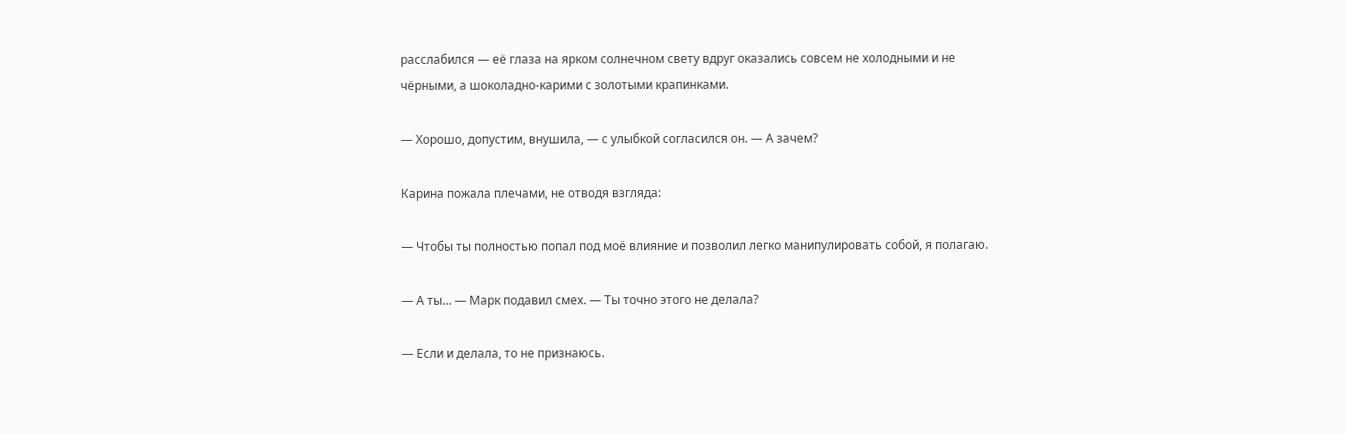расслабился — её глаза на ярком солнечном свету вдруг оказались совсем не холодными и не чёрными, а шоколадно-карими с золотыми крапинками.

— Хорошо, допустим, внушила, — с улыбкой согласился он. — А зачем?

Карина пожала плечами, не отводя взгляда:

— Чтобы ты полностью попал под моё влияние и позволил легко манипулировать собой, я полагаю.

— А ты… — Марк подавил смех. — Ты точно этого не делала?

— Если и делала, то не признаюсь.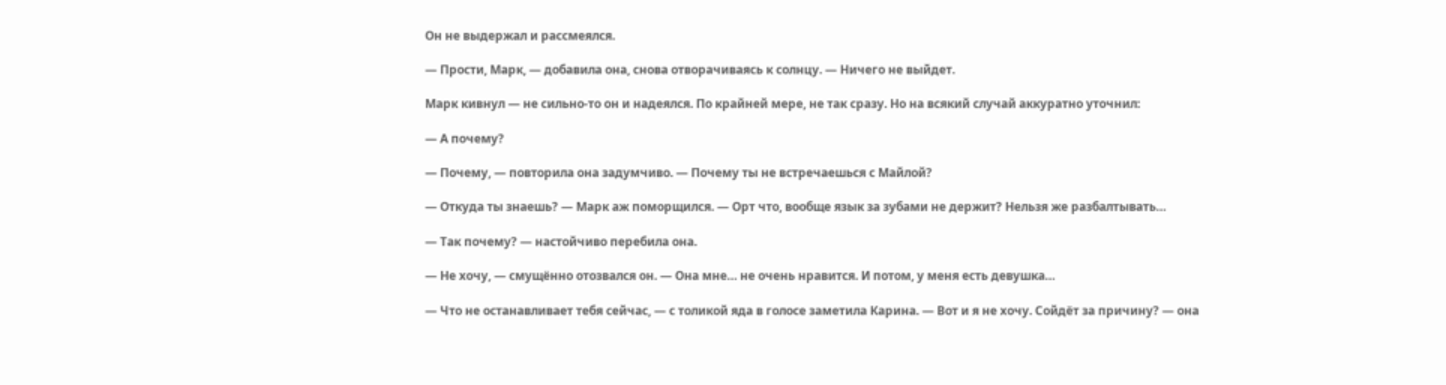Он не выдержал и рассмеялся.

— Прости, Марк, — добавила она, снова отворачиваясь к солнцу. — Ничего не выйдет.

Марк кивнул — не сильно-то он и надеялся. По крайней мере, не так сразу. Но на всякий случай аккуратно уточнил:

— А почему?

— Почему, — повторила она задумчиво. — Почему ты не встречаешься с Майлой?

— Откуда ты знаешь? — Марк аж поморщился. — Орт что, вообще язык за зубами не держит? Нельзя же разбалтывать…

— Так почему? — настойчиво перебила она.

— Не хочу, — смущённо отозвался он. — Она мне… не очень нравится. И потом, у меня есть девушка…

— Что не останавливает тебя сейчас, — с толикой яда в голосе заметила Карина. — Вот и я не хочу. Сойдёт за причину? — она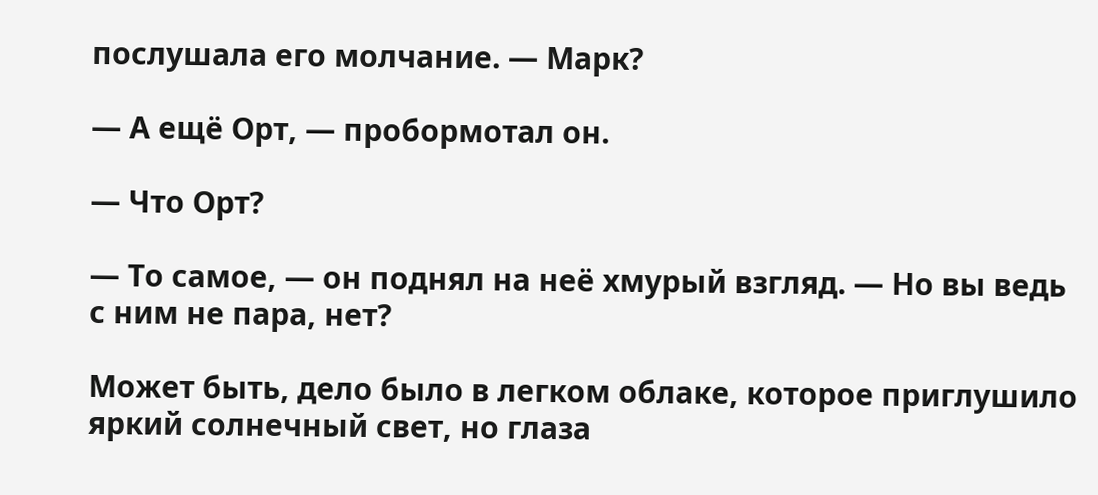послушала его молчание. — Марк?

— А ещё Орт, — пробормотал он.

— Что Орт?

— То самое, — он поднял на неё хмурый взгляд. — Но вы ведь с ним не пара, нет?

Может быть, дело было в легком облаке, которое приглушило яркий солнечный свет, но глаза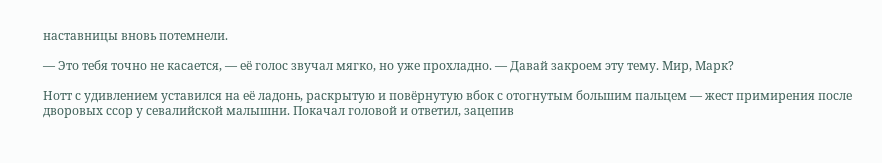наставницы вновь потемнели.

— Это тебя точно не касается, — её голос звучал мягко, но уже прохладно. — Давай закроем эту тему. Мир, Марк?

Нотт с удивлением уставился на её ладонь, раскрытую и повёрнутую вбок с отогнутым большим пальцем — жест примирения после дворовых ссор у севалийской малышни. Покачал головой и ответил, зацепив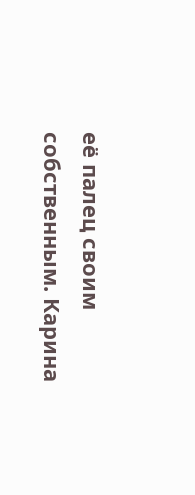её палец своим собственным. Карина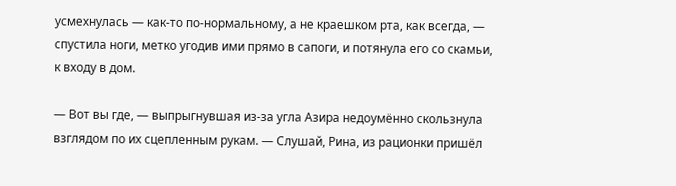усмехнулась — как-то по-нормальному, а не краешком рта, как всегда, — спустила ноги, метко угодив ими прямо в сапоги, и потянула его со скамьи, к входу в дом.

— Вот вы где, — выпрыгнувшая из-за угла Азира недоумённо скользнула взглядом по их сцепленным рукам. — Слушай, Рина, из рационки пришёл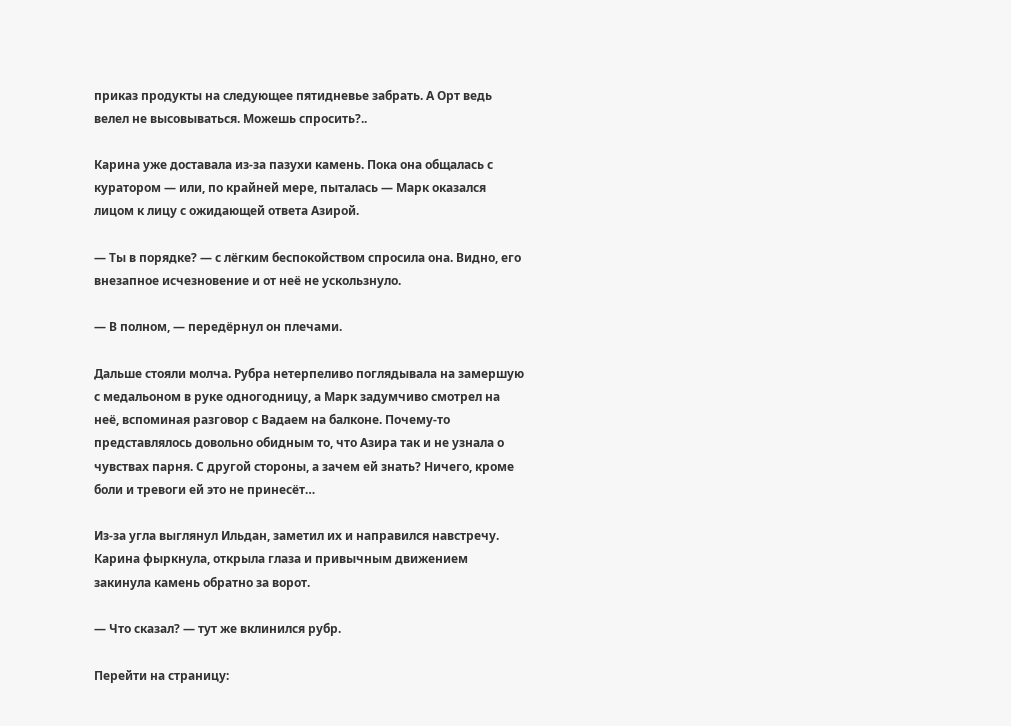приказ продукты на следующее пятидневье забрать. А Орт ведь велел не высовываться. Можешь спросить?..

Карина уже доставала из-за пазухи камень. Пока она общалась с куратором — или, по крайней мере, пыталась — Марк оказался лицом к лицу с ожидающей ответа Азирой.

— Ты в порядке? — с лёгким беспокойством спросила она. Видно, его внезапное исчезновение и от неё не ускользнуло.

— В полном, — передёрнул он плечами.

Дальше стояли молча. Рубра нетерпеливо поглядывала на замершую с медальоном в руке одногодницу, а Марк задумчиво смотрел на неё, вспоминая разговор с Вадаем на балконе. Почему-то представлялось довольно обидным то, что Азира так и не узнала о чувствах парня. С другой стороны, а зачем ей знать? Ничего, кроме боли и тревоги ей это не принесёт…

Из-за угла выглянул Ильдан, заметил их и направился навстречу. Карина фыркнула, открыла глаза и привычным движением закинула камень обратно за ворот.

— Что сказал? — тут же вклинился рубр.

Перейти на страницу: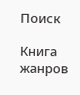Поиск

Книга жанров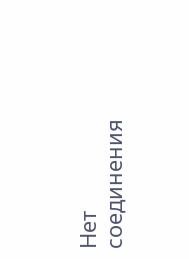Нет соединения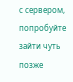с сервером, попробуйте зайти чуть позже